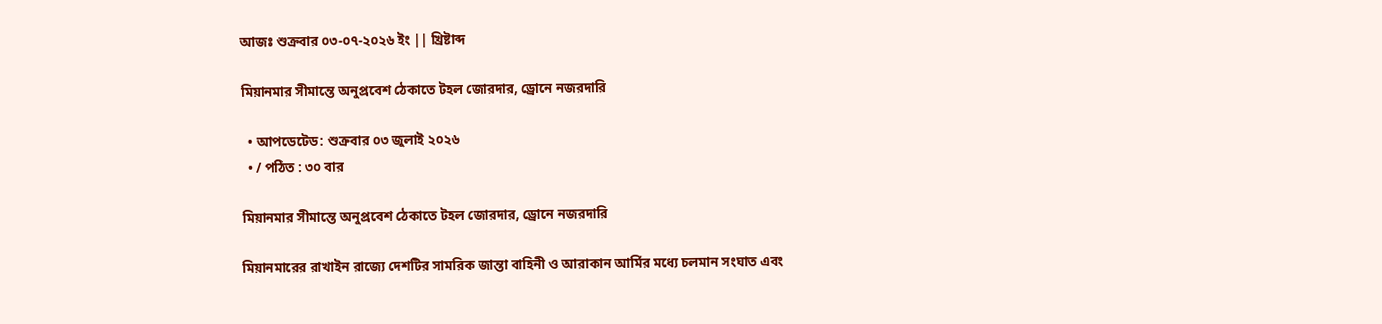আজঃ শুক্রবার ০৩-০৭-২০২৬ ইং || খ্রিষ্টাব্দ

মিয়ানমার সীমান্তে অনুপ্রবেশ ঠেকাতে টহল জোরদার, ড্রোনে নজরদারি

  • আপডেটেড: শুক্রবার ০৩ জুলাই ২০২৬
  • / পঠিত : ৩০ বার

মিয়ানমার সীমান্তে অনুপ্রবেশ ঠেকাতে টহল জোরদার, ড্রোনে নজরদারি

মিয়ানমারের রাখাইন রাজ্যে দেশটির সামরিক জান্তা বাহিনী ও আরাকান আর্মির মধ্যে চলমান সংঘাত এবং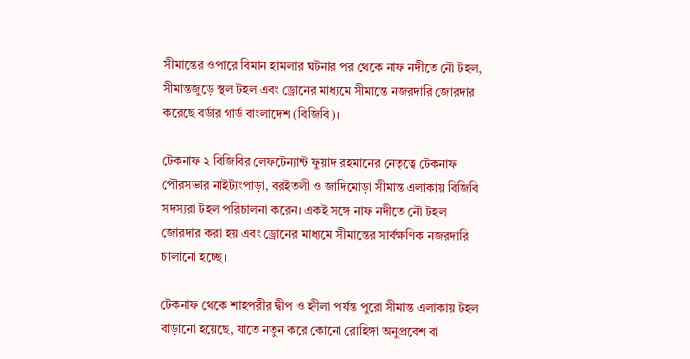সীমান্তের ওপারে বিমান হামলার ঘটনার পর থেকে নাফ নদীতে নৌ টহল, সীমান্তজুড়ে স্থল টহল এবং ড্রোনের মাধ্যমে সীমান্তে নজরদারি জোরদার করেছে বর্ডার গার্ড বাংলাদেশ (বিজিবি)।

টেকনাফ ২ বিজিবির লেফটেন্যান্ট ফুয়াদ রহমানের নেতৃত্বে টেকনাফ পৌরসভার নাইট্যংপাড়া, বরইতলী ও জাদিমোড়া সীমান্ত এলাকায় বিজিবি সদস্যরা টহল পরিচালনা করেন। একই সঙ্গে নাফ নদীতে নৌ টহল জোরদার করা হয় এবং ড্রোনের মাধ্যমে সীমান্তের সার্বক্ষণিক নজরদারি চালানো হচ্ছে।

টেকনাফ থেকে শাহপরীর দ্বীপ ও হ্নীলা পর্যন্ত পুরো সীমান্ত এলাকায় টহল বাড়ানো হয়েছে, যাতে নতুন করে কোনো রোহিঙ্গা অনুপ্রবেশ বা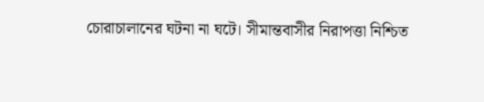চোরাচালানের ঘটনা না ঘটে। সীমান্তবাসীর নিরাপত্তা নিশ্চিত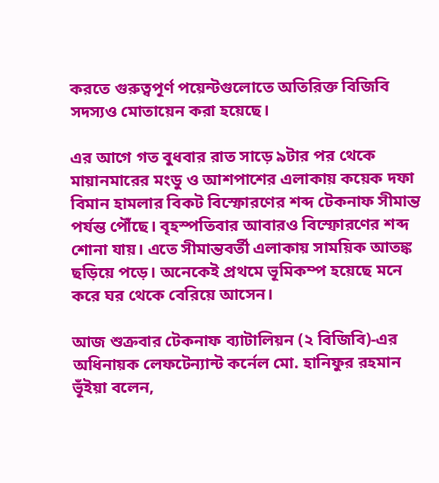করতে গুরুত্বপূর্ণ পয়েন্টগুলোতে অতিরিক্ত বিজিবি সদস্যও মোতায়েন করা হয়েছে।

এর আগে গত বুধবার রাত সাড়ে ৯টার পর থেকে মায়ানমারের মংডু ও আশপাশের এলাকায় কয়েক দফা বিমান হামলার বিকট বিস্ফোরণের শব্দ টেকনাফ সীমান্ত পর্যন্ত পৌঁছে। বৃহস্পতিবার আবারও বিস্ফোরণের শব্দ শোনা যায়। এতে সীমান্তবর্তী এলাকায় সাময়িক আতঙ্ক ছড়িয়ে পড়ে। অনেকেই প্রথমে ভূমিকম্প হয়েছে মনে করে ঘর থেকে বেরিয়ে আসেন।

আজ শুক্রবার টেকনাফ ব্যাটালিয়ন (২ বিজিবি)-এর অধিনায়ক লেফটেন্যান্ট কর্নেল মো. হানিফুর রহমান ভূঁইয়া বলেন,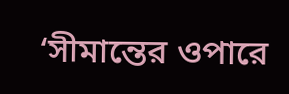‘সীমান্তের ওপারে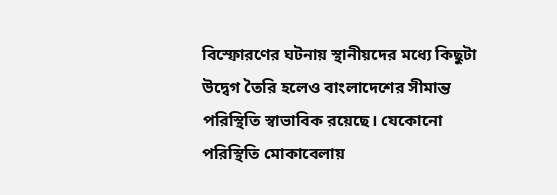বিস্ফোরণের ঘটনায় স্থানীয়দের মধ্যে কিছুটা উদ্বেগ তৈরি হলেও বাংলাদেশের সীমান্ত পরিস্থিতি স্বাভাবিক রয়েছে। যেকোনো পরিস্থিতি মোকাবেলায়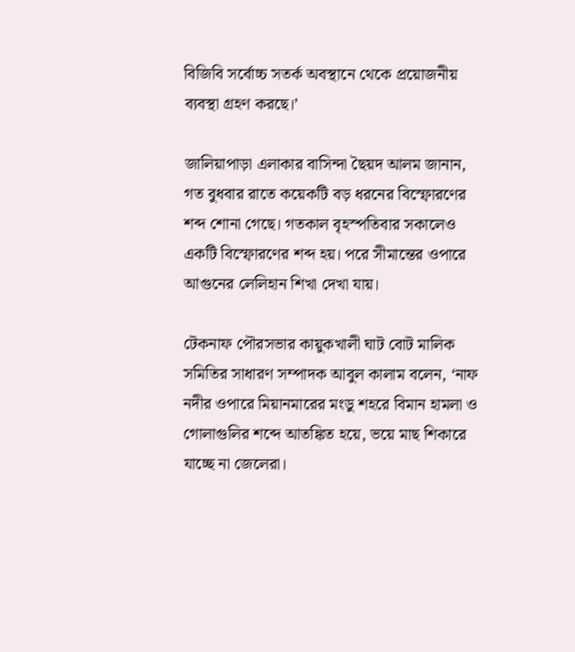বিজিবি সর্বোচ্চ সতর্ক অবস্থানে থেকে প্রয়োজনীয় ব্যবস্থা গ্রহণ করছে।’

জালিয়াপাড়া এলাকার বাসিন্দা ছৈয়দ আলম জানান, গত বুধবার রাতে কয়েকটি বড় ধরনের বিস্ফোরণের শব্দ শোনা গেছে। গতকাল বৃহস্পতিবার সকালেও একটি বিস্ফোরণের শব্দ হয়। পরে সীমান্তের ওপারে আগুনের লেলিহান শিখা দেখা যায়।

টেকনাফ পৌরসভার কায়ুকখালী ঘাট বোট মালিক সমিতির সাধারণ সম্পাদক আবুল কালাম বলেন, ‘নাফ নদীর ওপারে মিয়ানমারের মংডু শহরে বিমান হামলা ও গোলাগুলির শব্দে আতঙ্কিত হয়ে, ভয়ে মাছ শিকারে যাচ্ছে না জেলেরা।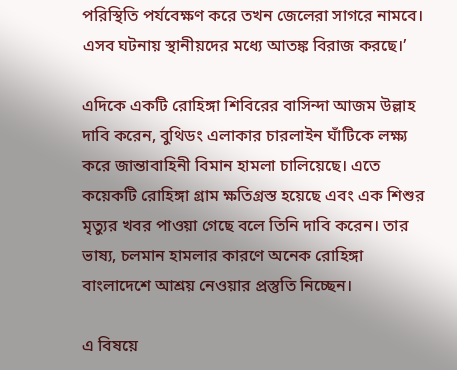পরিস্থিতি পর্যবেক্ষণ করে তখন জেলেরা সাগরে নামবে। এসব ঘটনায় স্থানীয়দের মধ্যে আতঙ্ক বিরাজ করছে।’

এদিকে একটি রোহিঙ্গা শিবিরের বাসিন্দা আজম উল্লাহ দাবি করেন, বুথিডং এলাকার চারলাইন ঘাঁটিকে লক্ষ্য করে জান্তাবাহিনী বিমান হামলা চালিয়েছে। এতে কয়েকটি রোহিঙ্গা গ্রাম ক্ষতিগ্রস্ত হয়েছে এবং এক শিশুর মৃত্যুর খবর পাওয়া গেছে বলে তিনি দাবি করেন। তার ভাষ্য, চলমান হামলার কারণে অনেক রোহিঙ্গা বাংলাদেশে আশ্রয় নেওয়ার প্রস্তুতি নিচ্ছেন।

এ বিষয়ে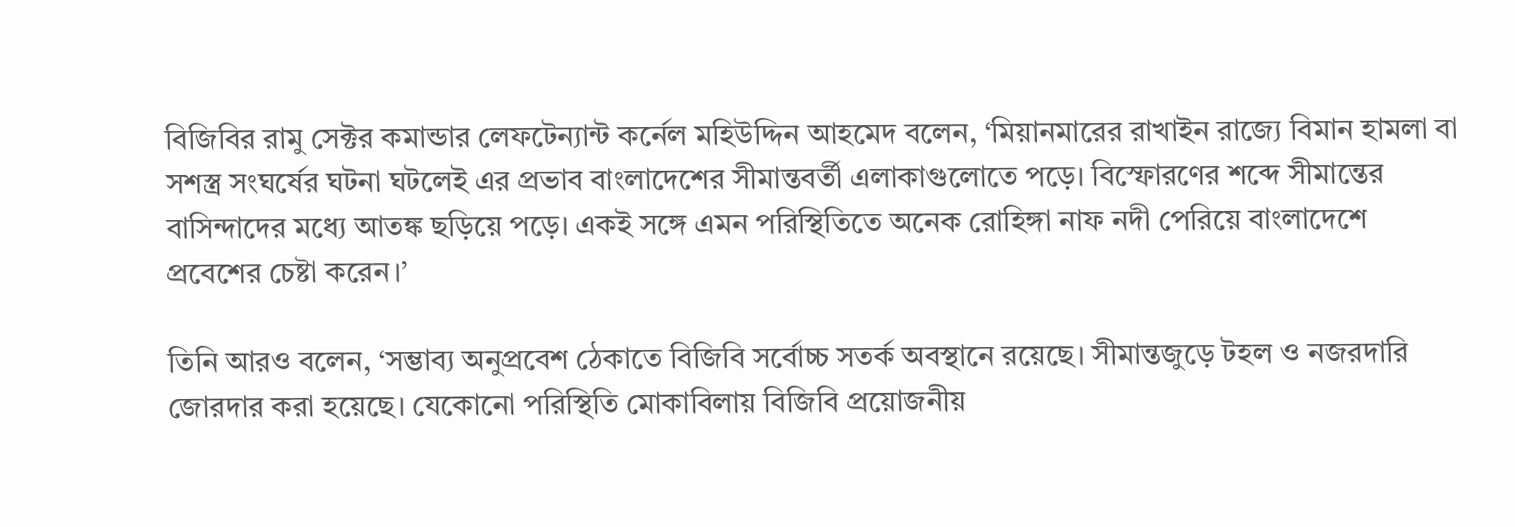বিজিবির রামু সেক্টর কমান্ডার লেফটেন্যান্ট কর্নেল মহিউদ্দিন আহমেদ বলেন, ‘মিয়ানমারের রাখাইন রাজ্যে বিমান হামলা বা সশস্ত্র সংঘর্ষের ঘটনা ঘটলেই এর প্রভাব বাংলাদেশের সীমান্তবর্তী এলাকাগুলোতে পড়ে। বিস্ফোরণের শব্দে সীমান্তের বাসিন্দাদের মধ্যে আতঙ্ক ছড়িয়ে পড়ে। একই সঙ্গে এমন পরিস্থিতিতে অনেক রোহিঙ্গা নাফ নদী পেরিয়ে বাংলাদেশে প্রবেশের চেষ্টা করেন।’

তিনি আরও বলেন, ‘সম্ভাব্য অনুপ্রবেশ ঠেকাতে বিজিবি সর্বোচ্চ সতর্ক অবস্থানে রয়েছে। সীমান্তজুড়ে টহল ও নজরদারি জোরদার করা হয়েছে। যেকোনো পরিস্থিতি মোকাবিলায় বিজিবি প্রয়োজনীয়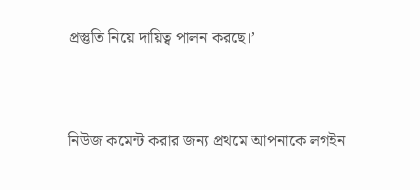প্রস্তুতি নিয়ে দায়িত্ব পালন করছে।’


নিউজ কমেন্ট করার জন্য প্রথমে আপনাকে লগইন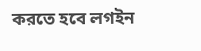করতে হবে লগইন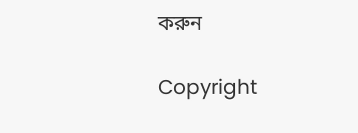করুন

Copyright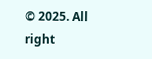© 2025. All right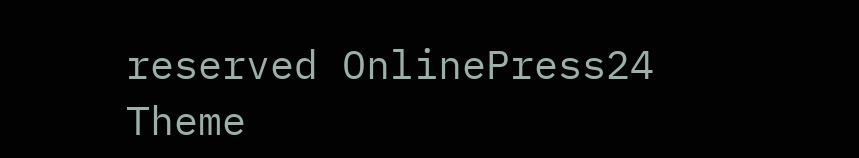reserved OnlinePress24
Theme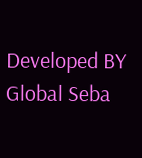Developed BY Global Seba